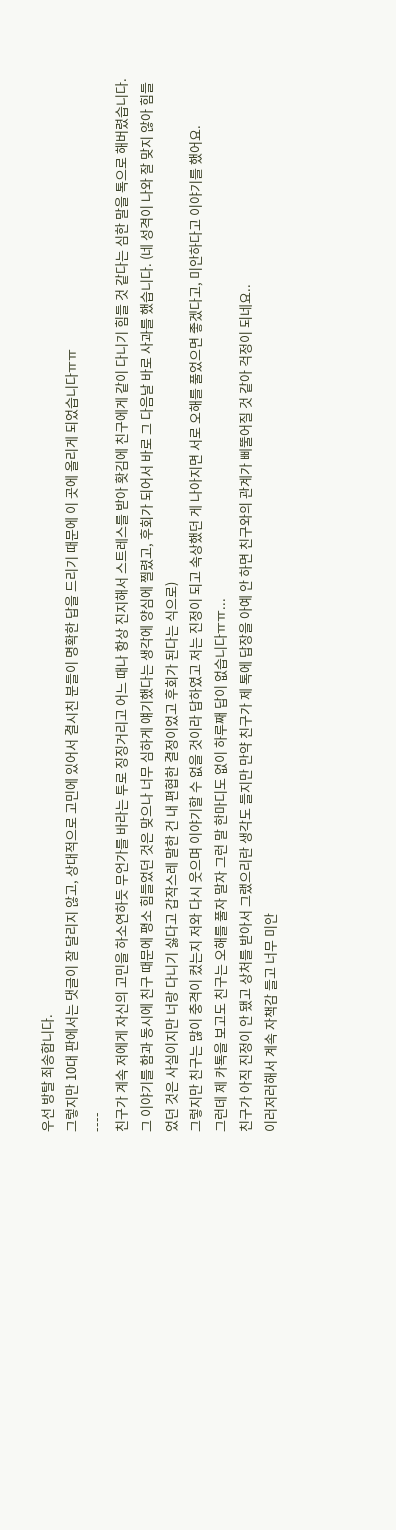우선 방탈 죄송합니다.
그렇지만 10대 판에서는 댓글이 잘 달리지 않고, 상대적으로 고민에 있어서 결시친 분들이 명확한 답을 드리기 때문에 이 곳에 올리게 되었습니다ㅠㅠ
----
친구가 계속 저에게 자신의 고민을 하소연하듯 무언가를 바라는 투로 징징거리고 어느 때나 항상 진지해서 스트레스를 받아 홧김에 친구에게 같이 다니기 힘들 것 같다는 심한 말을 톡으로 해버렸습니다.
그 이야기를 함과 동시에 친구 때문에 평소 힘들었던 것은 맞으나 너무 심하게 얘기했다는 생각에 양심에 찔렸고, 후회가 되어서 바로 그 다음날 바로 사과를 했습니다. (네 성격이 나와 잘 맞지 않아 힘들었던 것은 사실이지만 너랑 다니기 싫다고 갑작스레 말한 건 내 편협한 결정이었고 후회가 된다는 식으로)
그렇지만 친구는 많이 충격이 컸는지 저와 다시 웃으며 이야기할 수 없을 것이라 답하였고 저는 진정이 되고 속상했던 게 나아지면 서로 오해를 풀었으면 좋겠다고, 미안하다고 이야기를 했어요.
그런데 제 카톡을 보고도 친구는 오해를 풀자 말자 그런 말 한마디도 없이 하루째 답이 없습니다ㅠㅠ...
친구가 아직 진정이 안 됐고 상처를 받아서 그랬으리란 생각도 들지만 만약 친구가 제 톡에 답장을 아예 안 하면 친구와의 관계가 삐뚤어질 것 같아 걱정이 되네요..
이러저러해서 계속 자책감 들고 너무 미안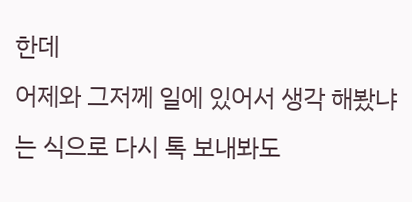한데
어제와 그저께 일에 있어서 생각 해봤냐는 식으로 다시 톡 보내봐도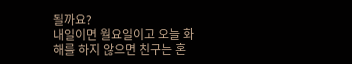될까요?
내일이면 월요일이고 오늘 화해를 하지 않으면 친구는 혼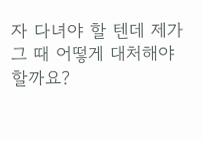자 다녀야 할 텐데 제가 그 때 어떻게 대처해야 할까요?